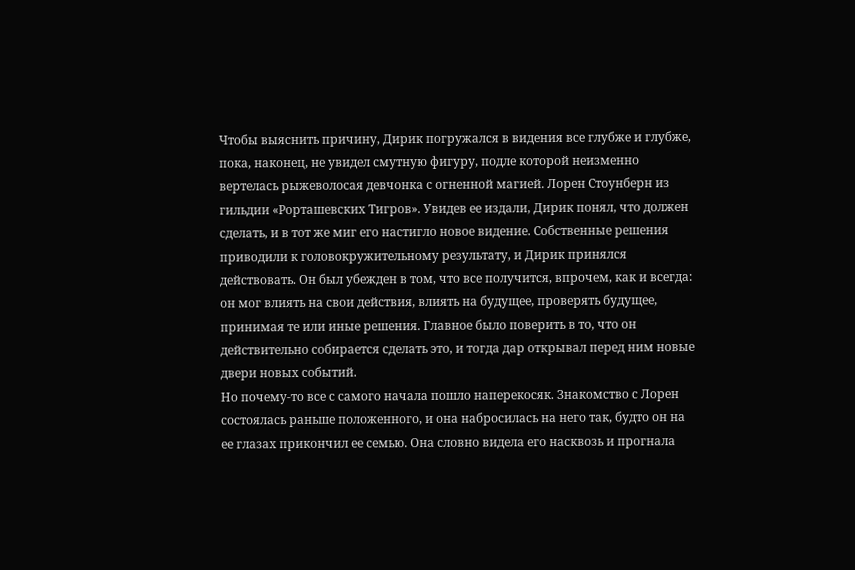Чтобы выяснить причину, Дирик погружался в видения все глубже и глубже, пока, наконец, не увидел смутную фигуру, подле которой неизменно вертелась рыжеволосая девчонка с огненной магией. Лорен Стоунберн из гильдии «Рорташевских Тигров». Увидев ее издали, Дирик понял, что должен сделать, и в тот же миг его настигло новое видение. Собственные решения приводили к головокружительному результату, и Дирик принялся действовать. Он был убежден в том, что все получится, впрочем, как и всегда: он мог влиять на свои действия, влиять на будущее, проверять будущее, принимая те или иные решения. Главное было поверить в то, что он действительно собирается сделать это, и тогда дар открывал перед ним новые двери новых событий.
Но почему-то все с самого начала пошло наперекосяк. Знакомство с Лорен состоялась раньше положенного, и она набросилась на него так, будто он на ее глазах прикончил ее семью. Она словно видела его насквозь и прогнала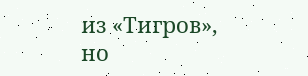из «Тигров», но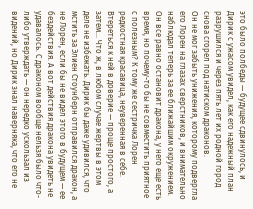это было полбеды — будущее сдвинулось, и Дирик с ужасом увидел, как его надежный план разрушился и через пять лет их родной город снова сгорел под натиском драконов.
Он не мог забыть унижения, которому подвергла его Лорен на глазах сверстников, и внимательно наблюдал теперь за ее ближайшим окружением. Он все равно остановит дракона, у него еще есть время, но почему-то бы не совместить приятное с полезным? К тому же сестричка Лорен редкостная красавица, неуверенная в себе. Втереться к ней в доверие — проще простого, а затем… Что ж, в любом случае жертвы в этом деле не избежать. Дирик бы даже удивился, что мстить за Элиен Стоунберн отправился дракон, а не Лорен, если бы не видел этого в будущем — ее бездействия. А вот действия дракона увидеть не удавалось. С драконом вообще нельзя было что-либо утверждать — он нередко ускользал из видений, но Дирик знал наверняка, что его не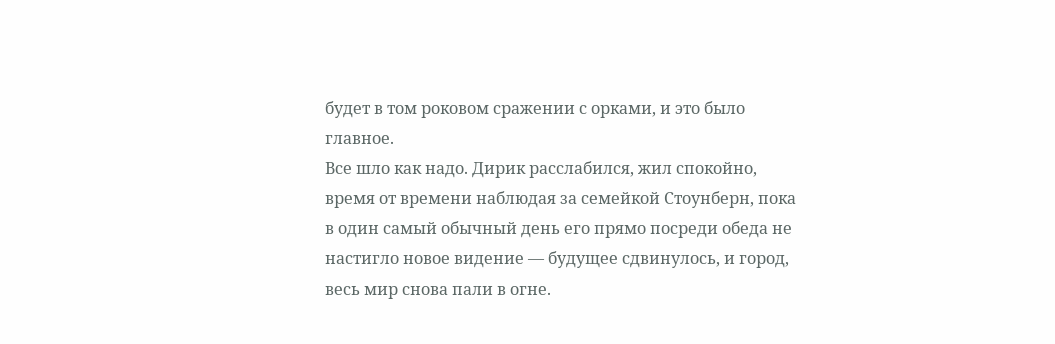будет в том роковом сражении с орками, и это было главное.
Все шло как надо. Дирик расслабился, жил спокойно, время от времени наблюдая за семейкой Стоунберн, пока в один самый обычный день его прямо посреди обеда не настигло новое видение — будущее сдвинулось, и город, весь мир снова пали в огне.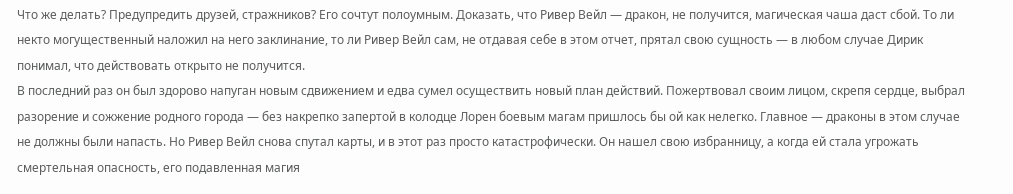Что же делать? Предупредить друзей, стражников? Его сочтут полоумным. Доказать, что Ривер Вейл — дракон, не получится, магическая чаша даст сбой. То ли некто могущественный наложил на него заклинание, то ли Ривер Вейл сам, не отдавая себе в этом отчет, прятал свою сущность — в любом случае Дирик понимал, что действовать открыто не получится.
В последний раз он был здорово напуган новым сдвижением и едва сумел осуществить новый план действий. Пожертвовал своим лицом, скрепя сердце, выбрал разорение и сожжение родного города — без накрепко запертой в колодце Лорен боевым магам пришлось бы ой как нелегко. Главное — драконы в этом случае не должны были напасть. Но Ривер Вейл снова спутал карты, и в этот раз просто катастрофически. Он нашел свою избранницу, а когда ей стала угрожать смертельная опасность, его подавленная магия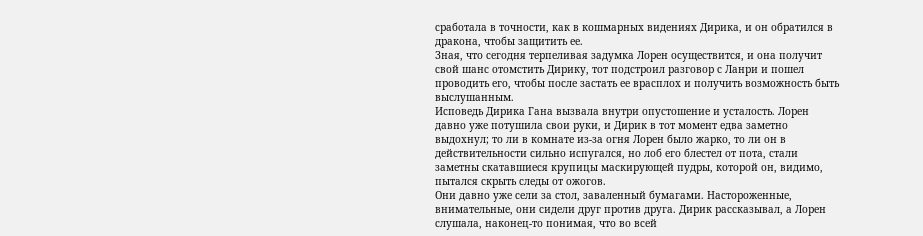сработала в точности, как в кошмарных видениях Дирика, и он обратился в дракона, чтобы защитить ее.
Зная, что сегодня терпеливая задумка Лорен осуществится, и она получит свой шанс отомстить Дирику, тот подстроил разговор с Ланри и пошел проводить его, чтобы после застать ее врасплох и получить возможность быть выслушанным.
Исповедь Дирика Гана вызвала внутри опустошение и усталость. Лорен давно уже потушила свои руки, и Дирик в тот момент едва заметно выдохнул; то ли в комнате из-за огня Лорен было жарко, то ли он в действительности сильно испугался, но лоб его блестел от пота, стали заметны скатавшиеся крупицы маскирующей пудры, которой он, видимо, пытался скрыть следы от ожогов.
Они давно уже сели за стол, заваленный бумагами. Настороженные, внимательные, они сидели друг против друга. Дирик рассказывал, а Лорен слушала, наконец-то понимая, что во всей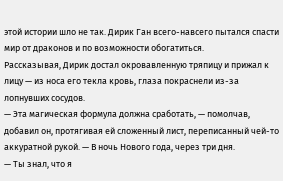этой истории шло не так. Дирик Ган всего-навсего пытался спасти мир от драконов и по возможности обогатиться.
Рассказывая, Дирик достал окровавленную тряпицу и прижал к лицу — из носа его текла кровь, глаза покраснели из-за лопнувших сосудов.
— Эта магическая формула должна сработать, — помолчав, добавил он, протягивая ей сложенный лист, переписанный чей-то аккуратной рукой. — В ночь Нового года, через три дня.
— Ты знал, что я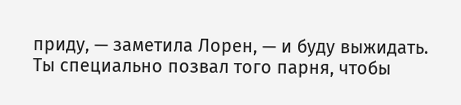приду, — заметила Лорен, — и буду выжидать. Ты специально позвал того парня, чтобы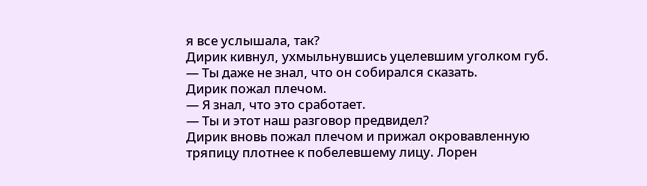я все услышала, так?
Дирик кивнул, ухмыльнувшись уцелевшим уголком губ.
— Ты даже не знал, что он собирался сказать.
Дирик пожал плечом.
— Я знал, что это сработает.
— Ты и этот наш разговор предвидел?
Дирик вновь пожал плечом и прижал окровавленную тряпицу плотнее к побелевшему лицу. Лорен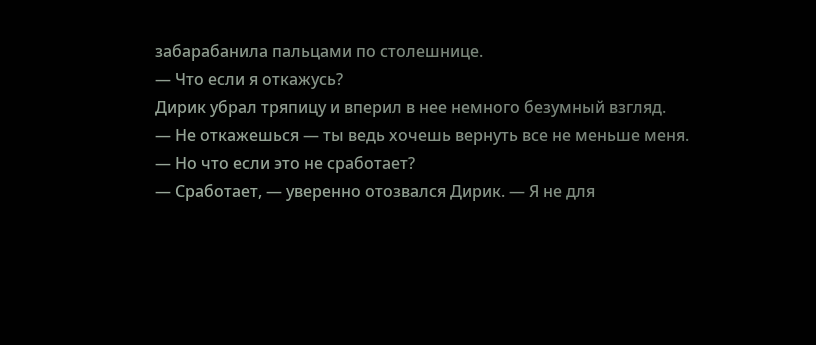забарабанила пальцами по столешнице.
— Что если я откажусь?
Дирик убрал тряпицу и вперил в нее немного безумный взгляд.
— Не откажешься — ты ведь хочешь вернуть все не меньше меня.
— Но что если это не сработает?
— Сработает, — уверенно отозвался Дирик. — Я не для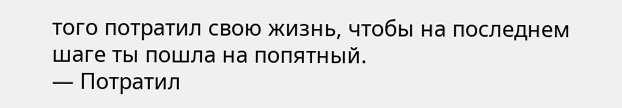того потратил свою жизнь, чтобы на последнем шаге ты пошла на попятный.
— Потратил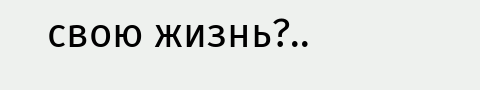свою жизнь?..